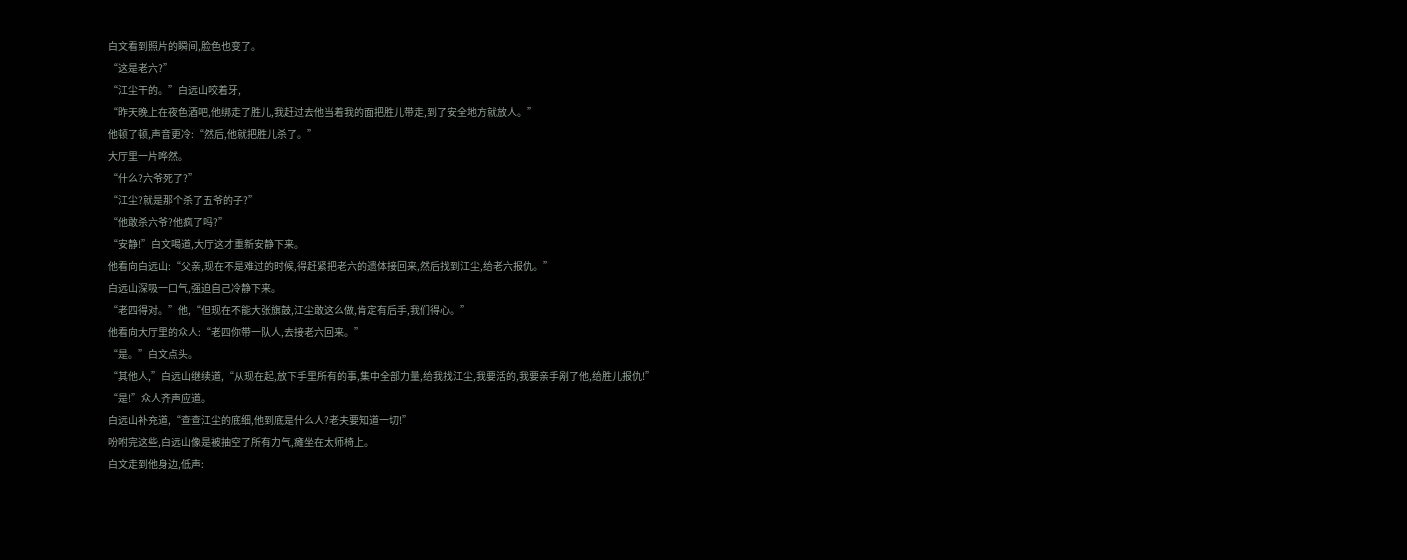白文看到照片的瞬间,脸色也变了。
“这是老六?”
“江尘干的。”白远山咬着牙,
“昨天晚上在夜色酒吧,他绑走了胜儿,我赶过去他当着我的面把胜儿带走,到了安全地方就放人。”
他顿了顿,声音更冷:“然后,他就把胜儿杀了。”
大厅里一片哗然。
“什么?六爷死了?”
“江尘?就是那个杀了五爷的子?”
“他敢杀六爷?他疯了吗?”
“安静!”白文喝道,大厅这才重新安静下来。
他看向白远山:“父亲,现在不是难过的时候,得赶紧把老六的遗体接回来,然后找到江尘,给老六报仇。”
白远山深吸一口气,强迫自己冷静下来。
“老四得对。”他,“但现在不能大张旗鼓,江尘敢这么做,肯定有后手,我们得心。”
他看向大厅里的众人:“老四你带一队人,去接老六回来。”
“是。”白文点头。
“其他人,”白远山继续道,“从现在起,放下手里所有的事,集中全部力量,给我找江尘,我要活的,我要亲手剐了他,给胜儿报仇!”
“是!”众人齐声应道。
白远山补充道,“查查江尘的底细,他到底是什么人?老夫要知道一切!”
吩咐完这些,白远山像是被抽空了所有力气,瘫坐在太师椅上。
白文走到他身边,低声: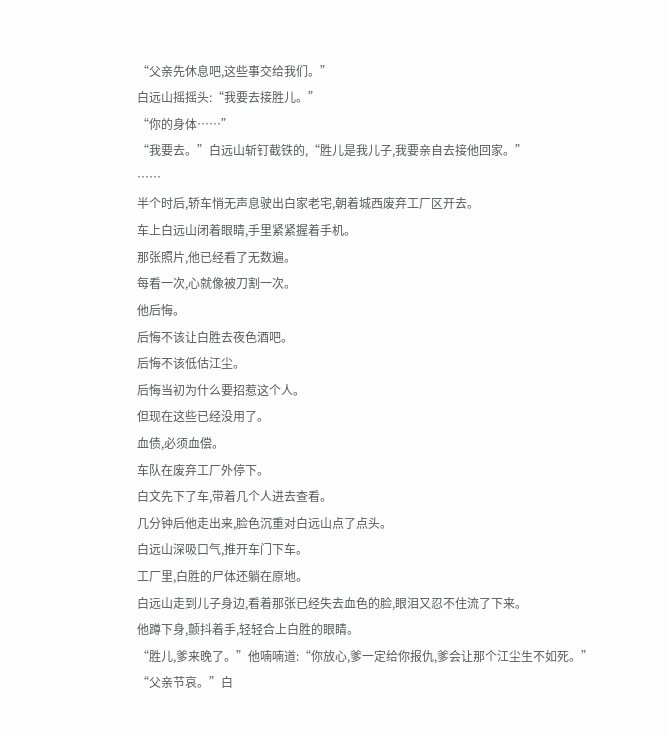“父亲先休息吧,这些事交给我们。”
白远山摇摇头:“我要去接胜儿。”
“你的身体……”
“我要去。”白远山斩钉截铁的,“胜儿是我儿子,我要亲自去接他回家。”
……
半个时后,轿车悄无声息驶出白家老宅,朝着城西废弃工厂区开去。
车上白远山闭着眼睛,手里紧紧握着手机。
那张照片,他已经看了无数遍。
每看一次,心就像被刀割一次。
他后悔。
后悔不该让白胜去夜色酒吧。
后悔不该低估江尘。
后悔当初为什么要招惹这个人。
但现在这些已经没用了。
血债,必须血偿。
车队在废弃工厂外停下。
白文先下了车,带着几个人进去查看。
几分钟后他走出来,脸色沉重对白远山点了点头。
白远山深吸口气,推开车门下车。
工厂里,白胜的尸体还躺在原地。
白远山走到儿子身边,看着那张已经失去血色的脸,眼泪又忍不住流了下来。
他蹲下身,颤抖着手,轻轻合上白胜的眼睛。
“胜儿,爹来晚了。”他喃喃道:“你放心,爹一定给你报仇,爹会让那个江尘生不如死。”
“父亲节哀。”白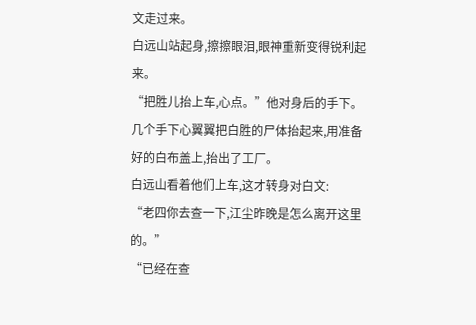文走过来。
白远山站起身,擦擦眼泪,眼神重新变得锐利起来。
“把胜儿抬上车,心点。”他对身后的手下。
几个手下心翼翼把白胜的尸体抬起来,用准备好的白布盖上,抬出了工厂。
白远山看着他们上车,这才转身对白文:
“老四你去查一下,江尘昨晚是怎么离开这里的。”
“已经在查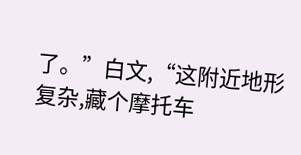了。”白文,“这附近地形复杂,藏个摩托车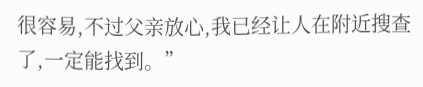很容易,不过父亲放心,我已经让人在附近搜查了,一定能找到。”